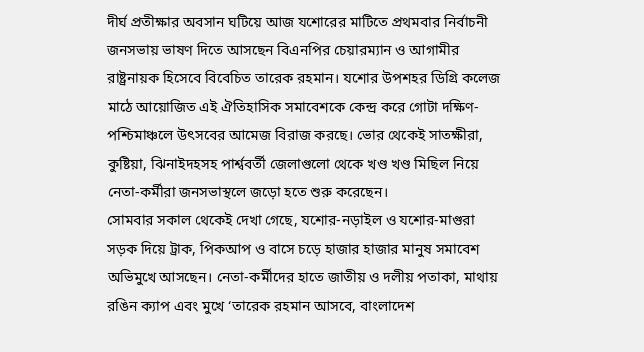দীর্ঘ প্রতীক্ষার অবসান ঘটিয়ে আজ যশোরের মাটিতে প্রথমবার নির্বাচনী জনসভায় ভাষণ দিতে আসছেন বিএনপির চেয়ারম্যান ও আগামীর রাষ্ট্রনায়ক হিসেবে বিবেচিত তারেক রহমান। যশোর উপশহর ডিগ্রি কলেজ মাঠে আয়োজিত এই ঐতিহাসিক সমাবেশকে কেন্দ্র করে গোটা দক্ষিণ-পশ্চিমাঞ্চলে উৎসবের আমেজ বিরাজ করছে। ভোর থেকেই সাতক্ষীরা, কুষ্টিয়া, ঝিনাইদহসহ পার্শ্ববর্তী জেলাগুলো থেকে খণ্ড খণ্ড মিছিল নিয়ে নেতা-কর্মীরা জনসভাস্থলে জড়ো হতে শুরু করেছেন।
সোমবার সকাল থেকেই দেখা গেছে, যশোর-নড়াইল ও যশোর-মাগুরা সড়ক দিয়ে ট্রাক, পিকআপ ও বাসে চড়ে হাজার হাজার মানুষ সমাবেশ অভিমুখে আসছেন। নেতা-কর্মীদের হাতে জাতীয় ও দলীয় পতাকা, মাথায় রঙিন ক্যাপ এবং মুখে ‘তারেক রহমান আসবে, বাংলাদেশ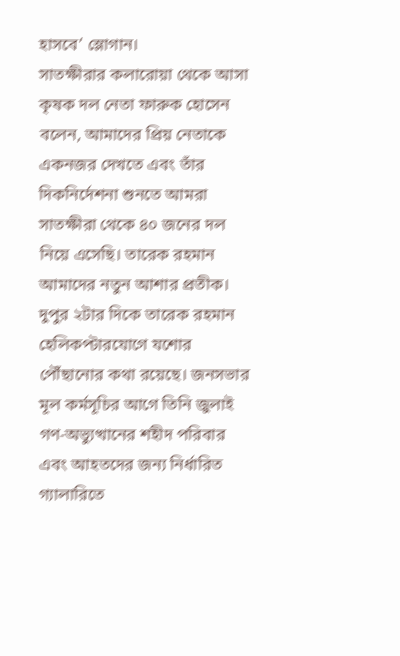হাসবে’ স্লোগান।
সাতক্ষীরার কলারোয়া থেকে আসা কৃষক দল নেতা ফারুক হোসেন বলেন, আমাদের প্রিয় নেতাকে একনজর দেখতে এবং তাঁর দিকনির্দেশনা শুনতে আমরা সাতক্ষীরা থেকে ৪০ জনের দল নিয়ে এসেছি। তারেক রহমান আমাদের নতুন আশার প্রতীক।
দুপুর ২টার দিকে তারেক রহমান হেলিকপ্টারযোগে যশোর পৌঁছানোর কথা রয়েছে। জনসভার মূল কর্মসূচির আগে তিনি জুলাই গণ-অভ্যুত্থানের শহীদ পরিবার এবং আহতদের জন্য নির্ধারিত গ্যালারিতে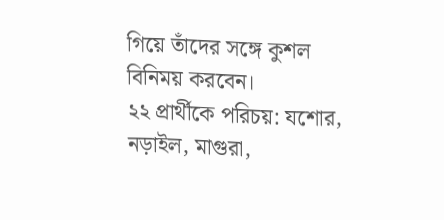গিয়ে তাঁদের সঙ্গে কুশল বিনিময় করবেন।
২২ প্রার্থীকে পরিচয়: যশোর, নড়াইল, মাগুরা,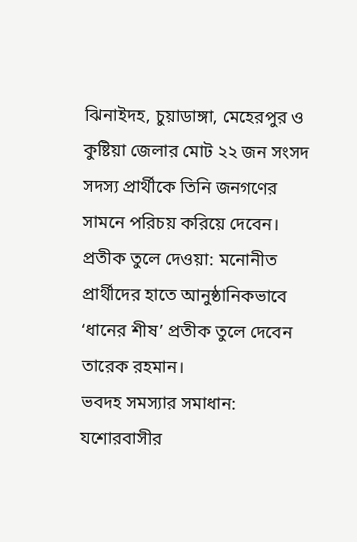ঝিনাইদহ, চুয়াডাঙ্গা, মেহেরপুর ও কুষ্টিয়া জেলার মোট ২২ জন সংসদ সদস্য প্রার্থীকে তিনি জনগণের সামনে পরিচয় করিয়ে দেবেন।
প্রতীক তুলে দেওয়া: মনোনীত প্রার্থীদের হাতে আনুষ্ঠানিকভাবে ‘ধানের শীষ’ প্রতীক তুলে দেবেন তারেক রহমান।
ভবদহ সমস্যার সমাধান: যশোরবাসীর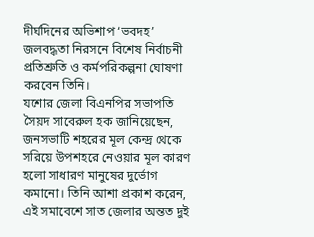দীর্ঘদিনের অভিশাপ ‘ভবদহ’ জলবদ্ধতা নিরসনে বিশেষ নির্বাচনী প্রতিশ্রুতি ও কর্মপরিকল্পনা ঘোষণা করবেন তিনি।
যশোর জেলা বিএনপির সভাপতি সৈয়দ সাবেরুল হক জানিয়েছেন, জনসভাটি শহরের মূল কেন্দ্র থেকে সরিয়ে উপশহরে নেওয়ার মূল কারণ হলো সাধারণ মানুষের দুর্ভোগ কমানো। তিনি আশা প্রকাশ করেন, এই সমাবেশে সাত জেলার অন্তত দুই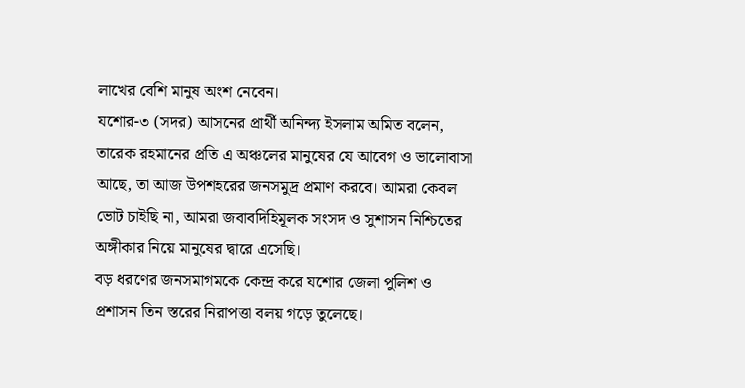লাখের বেশি মানুষ অংশ নেবেন।
যশোর-৩ (সদর) আসনের প্রার্থী অনিন্দ্য ইসলাম অমিত বলেন, তারেক রহমানের প্রতি এ অঞ্চলের মানুষের যে আবেগ ও ভালোবাসা আছে, তা আজ উপশহরের জনসমুদ্র প্রমাণ করবে। আমরা কেবল ভোট চাইছি না, আমরা জবাবদিহিমূলক সংসদ ও সুশাসন নিশ্চিতের অঙ্গীকার নিয়ে মানুষের দ্বারে এসেছি।
বড় ধরণের জনসমাগমকে কেন্দ্র করে যশোর জেলা পুলিশ ও প্রশাসন তিন স্তরের নিরাপত্তা বলয় গড়ে তুলেছে।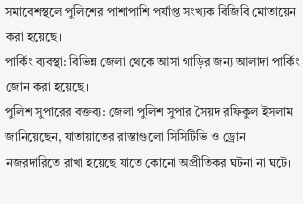সমাবেশস্থলে পুলিশের পাশাপাশি পর্যাপ্ত সংখ্যক বিজিবি মোতায়েন করা হয়েছে।
পার্কিং ব্যবস্থা: বিভিন্ন জেলা থেকে আসা গাড়ির জন্য আলাদা পার্কিং জোন করা হয়েছে।
পুলিশ সুপারের বক্তব্য: জেলা পুলিশ সুপার সৈয়দ রফিকুল ইসলাম জানিয়েছেন, যাতায়াতের রাস্তাগুলো সিসিটিভি ও ড্রোন নজরদারিতে রাখা হয়েছে যাতে কোনো অপ্রীতিকর ঘটনা না ঘটে।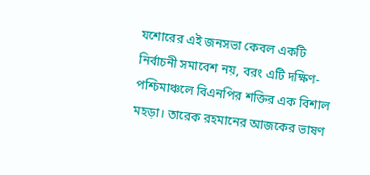যশোরের এই জনসভা কেবল একটি নির্বাচনী সমাবেশ নয়, বরং এটি দক্ষিণ-পশ্চিমাঞ্চলে বিএনপির শক্তির এক বিশাল মহড়া। তারেক রহমানের আজকের ভাষণ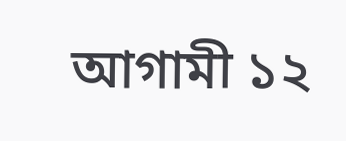আগামী ১২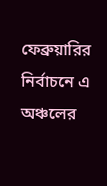ফেব্রুয়ারির নির্বাচনে এ অঞ্চলের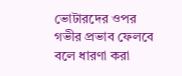ভোটারদের ওপর গভীর প্রভাব ফেলবে বলে ধারণা করা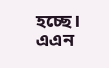হচ্ছে।
এএন